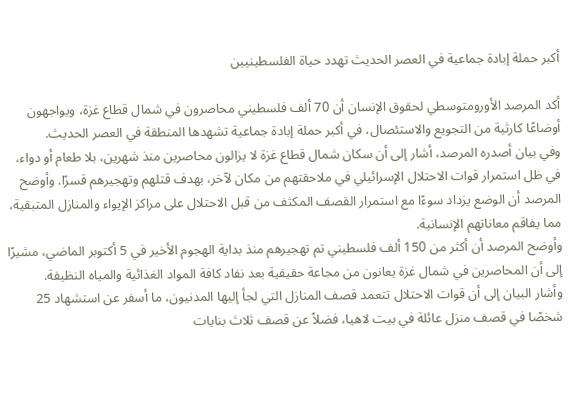أكبر حملة إبادة جماعية في العصر الحديث تهدد حياة الفلسطينيين

أكد المرصد الأورومتوسطي لحقوق الإنسان أن 70 ألف فلسطيني محاصرون في شمال قطاع غزة، ويواجهون أوضاعًا كارثية من التجويع والاستئصال، في أكبر حملة إبادة جماعية تشهدها المنطقة في العصر الحديث.
وفي بيان أصدره المرصد، أشار إلى أن سكان شمال قطاع غزة لا يزالون محاصرين منذ شهرين، بلا طعام أو دواء، في ظل استمرار قوات الاحتلال الإسرائيلي في ملاحقتهم من مكان لآخر، بهدف قتلهم وتهجيرهم قسرًا. وأوضح المرصد أن الوضع يزداد سوءًا مع استمرار القصف المكثف من قبل الاحتلال على مراكز الإيواء والمنازل المتبقية، مما يفاقم معاناتهم الإنسانية.
وأوضح المرصد أن أكثر من 150 ألف فلسطيني تم تهجيرهم منذ بداية الهجوم الأخير في 5 أكتوبر الماضي، مشيرًا إلى أن المحاصرين في شمال غزة يعانون من مجاعة حقيقية بعد نفاد كافة المواد الغذائية والمياه النظيفة.
وأشار البيان إلى أن قوات الاحتلال تتعمد قصف المنازل التي لجأ إليها المدنيون، ما أسفر عن استشهاد 25 شخصًا في قصف منزل عائلة في بيت لاهيا، فضلاً عن قصف ثلاث بنايات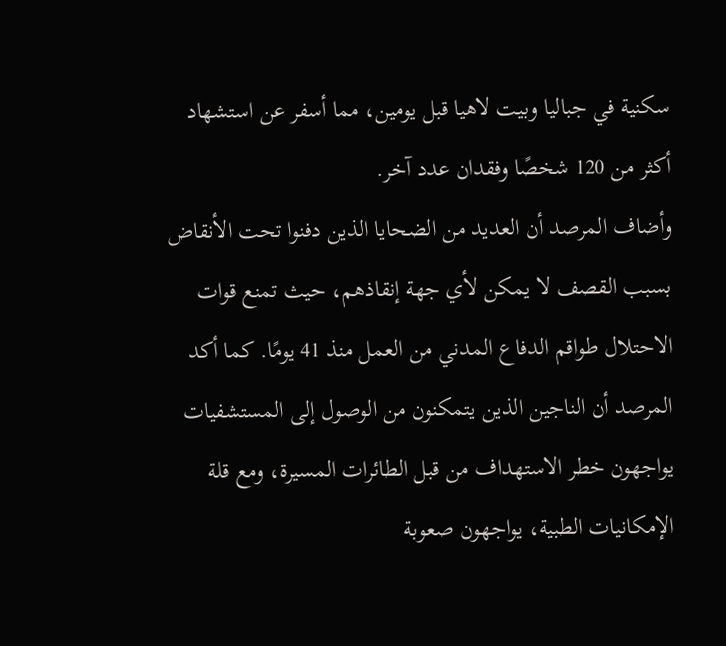سكنية في جباليا وبيت لاهيا قبل يومين، مما أسفر عن استشهاد أكثر من 120 شخصًا وفقدان عدد آخر.
وأضاف المرصد أن العديد من الضحايا الذين دفنوا تحت الأنقاض بسبب القصف لا يمكن لأي جهة إنقاذهم، حيث تمنع قوات الاحتلال طواقم الدفاع المدني من العمل منذ 41 يومًا. كما أكد المرصد أن الناجين الذين يتمكنون من الوصول إلى المستشفيات يواجهون خطر الاستهداف من قبل الطائرات المسيرة، ومع قلة الإمكانيات الطبية، يواجهون صعوبة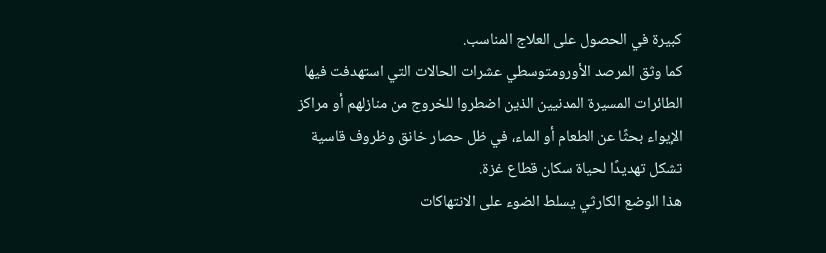كبيرة في الحصول على العلاج المناسب.
كما وثق المرصد الأورومتوسطي عشرات الحالات التي استهدفت فيها الطائرات المسيرة المدنيين الذين اضطروا للخروج من منازلهم أو مراكز الإيواء بحثًا عن الطعام أو الماء، في ظل حصار خانق وظروف قاسية تشكل تهديدًا لحياة سكان قطاع غزة.
هذا الوضع الكارثي يسلط الضوء على الانتهاكات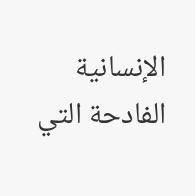الإنسانية الفادحة التي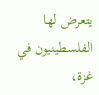يتعرض لها الفلسطينيون في غزة،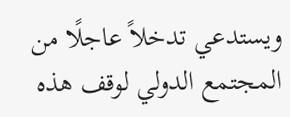ويستدعي تدخلاً عاجلًا من المجتمع الدولي لوقف هذه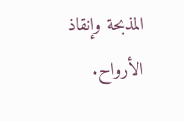المذبحة وإنقاذ الأرواح.